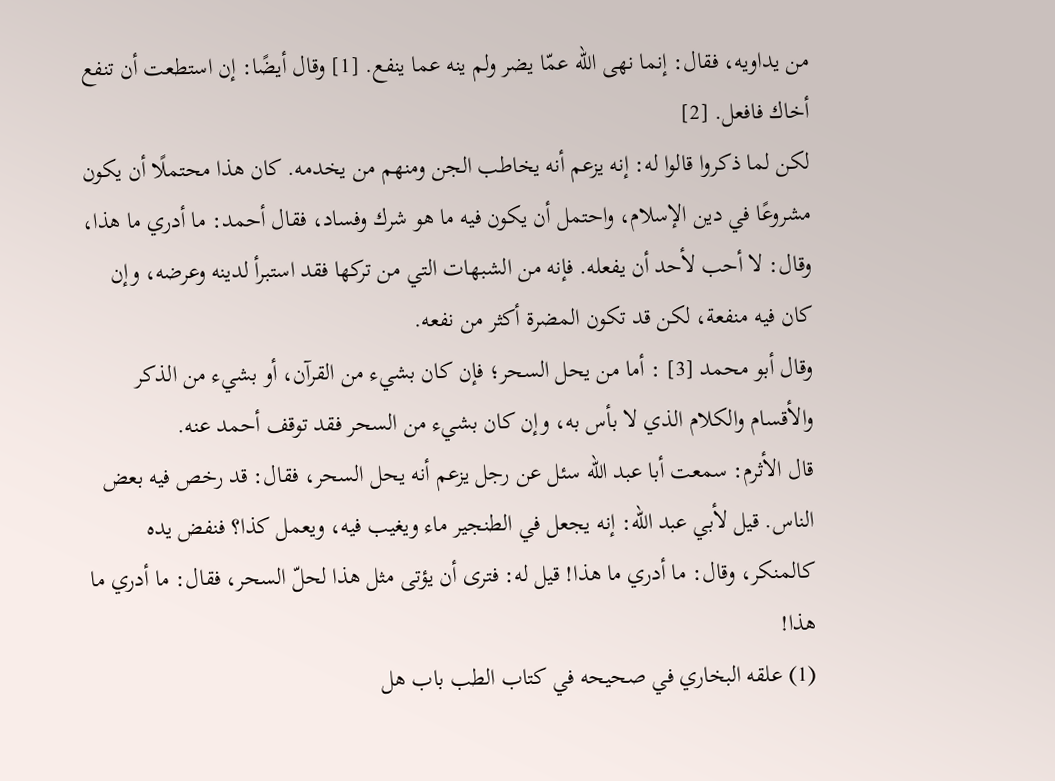من يداويه، فقال: إنما نهى الله عمّا يضر ولم ينه عما ينفع. [1] وقال أيضًا: إن استطعت أن تنفع أخاك فافعل. [2]
لكن لما ذكروا قالوا له: إنه يزعم أنه يخاطب الجن ومنهم من يخدمه. كان هذا محتملًا أن يكون مشروعًا في دين الإسلام، واحتمل أن يكون فيه ما هو شرك وفساد، فقال أحمد: ما أدري ما هذا، وقال: لا أحب لأحد أن يفعله. فإنه من الشبهات التي من تركها فقد استبرأ لدينه وعرضه، وإن كان فيه منفعة، لكن قد تكون المضرة أكثر من نفعه.
وقال أبو محمد [3] : أما من يحل السحر؛ فإن كان بشيء من القرآن، أو بشيء من الذكر والأقسام والكلام الذي لا بأس به، وإن كان بشيء من السحر فقد توقف أحمد عنه.
قال الأثرم: سمعت أبا عبد الله سئل عن رجل يزعم أنه يحل السحر، فقال: قد رخص فيه بعض الناس. قيل لأبي عبد الله: إنه يجعل في الطنجير ماء ويغيب فيه، ويعمل كذا؟ فنفض يده كالمنكر، وقال: ما أدري ما هذا! قيل له: فترى أن يؤتى مثل هذا لحلّ السحر، فقال: ما أدري ما هذا!
(1) علقه البخاري في صحيحه في كتاب الطب باب هل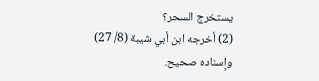يستخرج السحر؟
(2) أخرجه ابن أبي شيبة (8/ 27) وإسناده صحيح.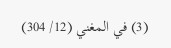(3) في المغني (12/ 304)